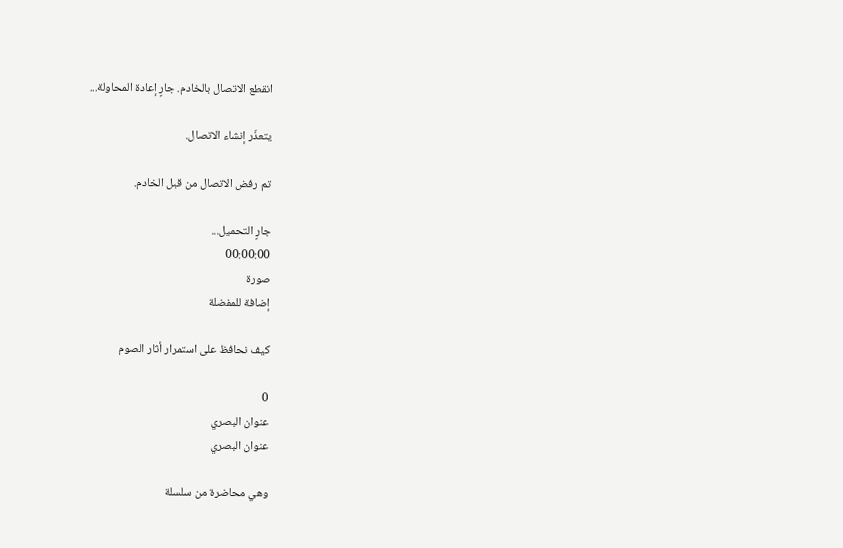انقطع الاتصال بالخادم. جارٍ إعادة المحاولة...

يتعذّر إنشاء الاتصال.

تم رفض الاتصال من قبل الخادم.

جارٍ التحميل...
00:00:00
صورة
إضافة للمفضلة

كيف نحافظ على استمرار أثار الصوم

0
عنوان البصري
عنوان البصري

وهي محاضرة من سلسلة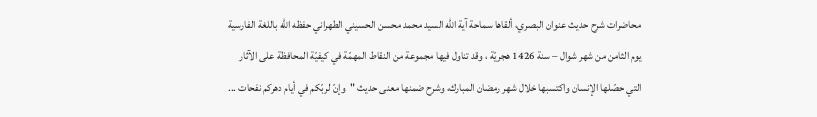محاضرات شرح حديث عنوان البصري، ألقاها سماحة آية الله السيد محمد محسن الحسيني الطهراني حفظه الله باللغة الفارسية يوم الثامن من شهر شوال – سنة 1426 هجريّة ، وقد تناول فيها مجموعة من النقاط المهمّة في كيفيّة المحافظة على الآثار التي حصّلها الإنسان واكتسبها خلال شهر رمضان المبارك، وشرح ضمنها معنى حديث "وإنّ لربّكم في أيام دهركم نفحات ...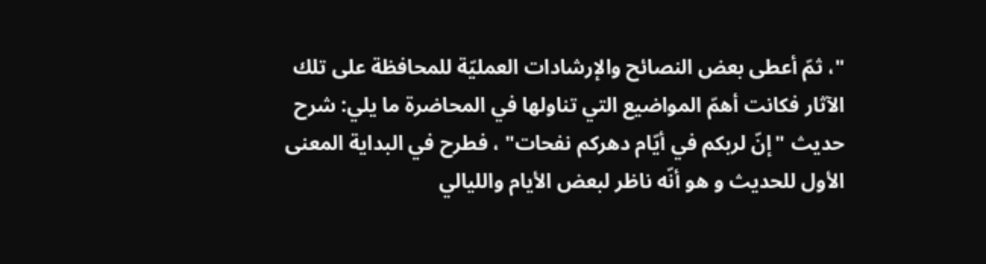"، ثمّ أعطى بعض النصائح والإرشادات العمليّة للمحافظة على تلك الآثار فكانت أهمّ المواضيع التي تناولها في المحاضرة ما يلي: شرح حديث "إنّ لربكم في أيّام دهركم نفحات" ، فطرح في البداية المعنى الأول للحديث و هو أنّه ناظر لبعض الأيام والليالي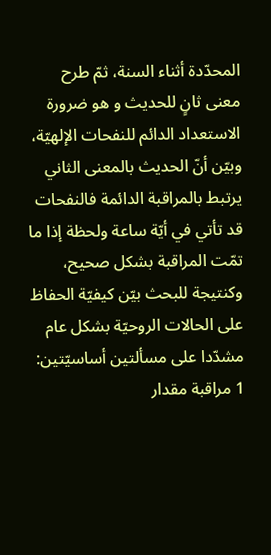المحدّدة أثناء السنة، ثمّ طرح معنى ثانٍ للحديث و هو ضرورة الاستعداد الدائم للنفحات الإلهيّة، وبيّن أنّ الحديث بالمعنى الثاني يرتبط بالمراقبة الدائمة فالنفحات قد تأتي في أيّة ساعة ولحظة إذا ما تمّت المراقبة بشكل صحيح، وكنتيجة للبحث بيّن كيفيّة الحفاظ على الحالات الروحيّة بشكل عام مشدّدا على مسألتين أساسيّتين: 1 مراقبة مقدار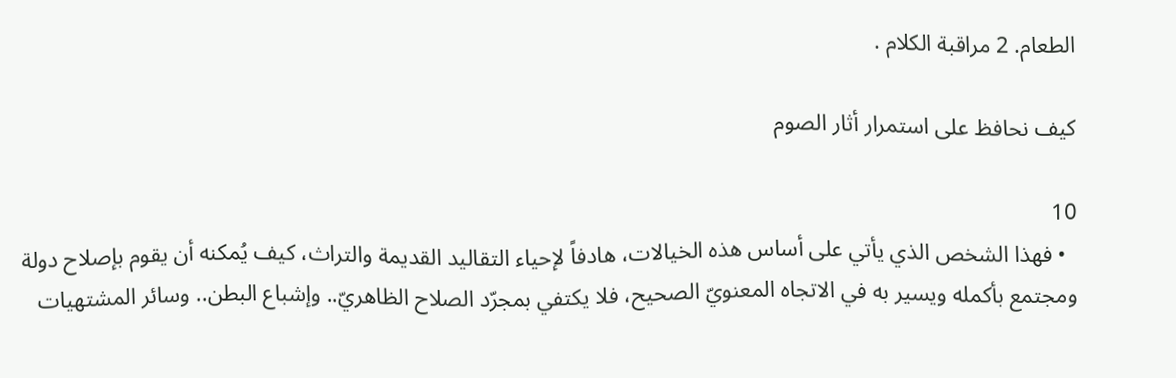الطعام. 2 مراقبة الكلام .

كيف نحافظ على استمرار أثار الصوم

10
  • فهذا الشخص الذي يأتي على أساس هذه الخيالات، هادفاً لإحياء التقاليد القديمة والتراث، كيف يُمكنه أن يقوم بإصلاح دولة ومجتمع بأكمله ويسير به في الاتجاه المعنويّ الصحيح، فلا يكتفي بمجرّد الصلاح الظاهريّ.. وإشباع البطن.. وسائر المشتهيات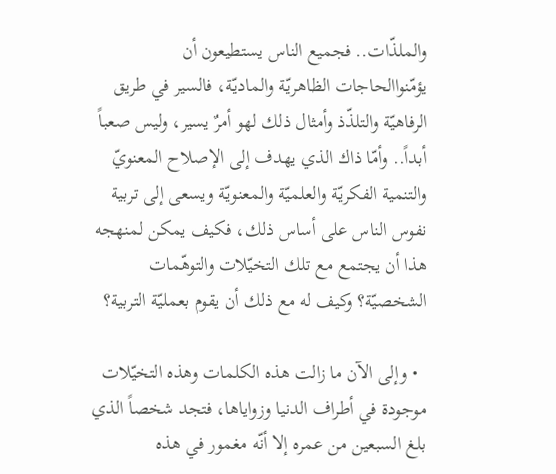والملذّات.. فجميع الناس يستطيعون أن يؤمّنواالحاجات الظاهريّة والماديّة، فالسير في طريق الرفاهيّة والتلذّذ وأمثال ذلك لهو أمرٌ يسير، وليس صعباً أبداً.. وأمّا ذاك الذي يهدف إلى الإصلاح المعنويّ والتنمية الفكريّة والعلميّة والمعنويّة ويسعى إلى تربية نفوس الناس على أساس ذلك، فكيف يمكن لمنهجه هذا أن يجتمع مع تلك التخيّلات والتوهّمات الشخصيّة؟ وكيف له مع ذلك أن يقوم بعمليّة التربية؟

  • وإلى الآن ما زالت هذه الكلمات وهذه التخيّلات موجودة في أطراف الدنيا وزواياها، فتجد شخصاً الذي بلغ السبعين من عمره إلا أنّه مغمور في هذه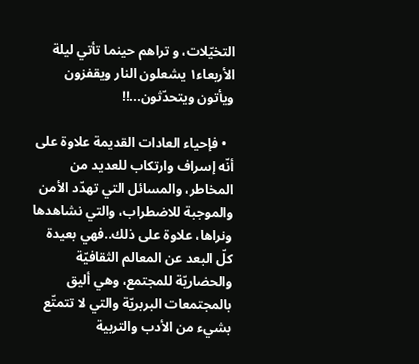التخيّلات، و تراهم حينما تأتي ليلة الأربعاء۱ يشعلون النار ويقفزون ويأتون ويتحدّثون...!!

  • فإحياء العادات القديمة علاوة على أنّه إسراف وارتكاب للعديد من المخاطر، والمسائل التي تهدّد الأمن والموجبة للاضطراب، والتي نشاهدها ونراها، علاوة على ذلك..فهي بعيدة كلّ البعد عن المعالم الثقافيّة والحضاريّة للمجتمع، وهي أليق بالمجتمعات البربريّة والتي لا تتمتّع بشيء من الأدب والتربية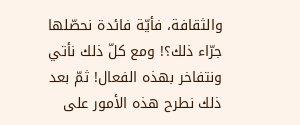والثقافة، فأيّة فائدة نحصّلها جرّاء ذلك؟! ومع كلّ ذلك نأتي ونتفاخر بهذه الفعال! ثمّ بعد ذلك نطرح هذه الأمور على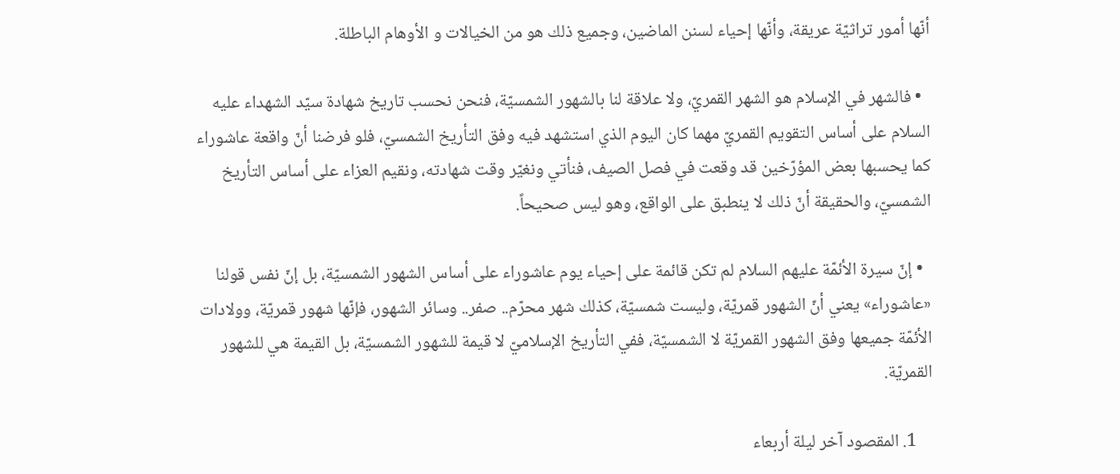أنّها أمور تراثيّة عريقة، وأنّها إحياء لسنن الماضين، وجميع ذلك هو من الخيالات و الأوهام الباطلة.

  • فالشهر في الإسلام هو الشهر القمريّ، ولا علاقة لنا بالشهور الشمسيّة، فنحن نحسب تاريخ شهادة سيّد الشهداء عليه السلام على أساس التقويم القمريّ مهما كان اليوم الذي استشهد فيه وفق التأريخ الشمسيّ، فلو فرضنا أنّ واقعة عاشوراء كما يحسبها بعض المؤرّخين قد وقعت في فصل الصيف، فنأتي ونغيّر وقت شهادته، ونقيم العزاء على أساس التأريخ الشمسيّ، والحقيقة أنّ ذلك لا ينطبق على الواقع، وهو ليس صحيحاً.

  • إنّ سيرة الأئمّة عليهم السلام لم تكن قائمة على إحياء يوم عاشوراء على أساس الشهور الشمسيّة، بل إنّ نفس قولنا «عاشوراء» يعني أنّ الشهور قمريّة، وليست شمسيّة، كذلك شهر محرّم.. صفر.. وسائر الشهور، فإنّها شهور قمريّة، وولادات الأئمّة جميعها وفق الشهور القمريّة لا الشمسيّة، ففي التأريخ الإسلاميّ لا قيمة للشهور الشمسيّة، بل القيمة هي للشهور القمريّة.

    1. المقصود آخر ليلة أربعاء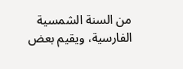من السنة الشمسية الفارسية، ويقيم بعض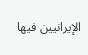الإيرانيين فيها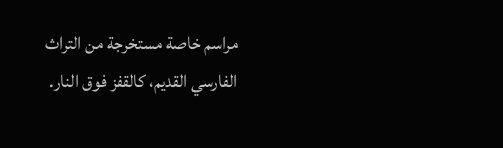مراسم خاصة مستخرجة من التراث الفارسي القديم، كالقفز فوق النار.